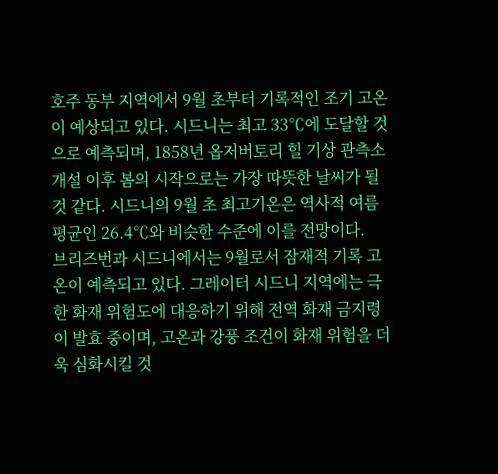호주 동부 지역에서 9월 초부터 기록적인 조기 고온이 예상되고 있다. 시드니는 최고 33℃에 도달할 것으로 예측되며, 1858년 옵저버토리 힐 기상 관측소 개설 이후 봄의 시작으로는 가장 따뜻한 날씨가 될 것 같다. 시드니의 9월 초 최고기온은 역사적 여름 평균인 26.4℃와 비슷한 수준에 이를 전망이다.
브리즈번과 시드니에서는 9월로서 잠재적 기록 고온이 예측되고 있다. 그레이터 시드니 지역에는 극한 화재 위험도에 대응하기 위해 전역 화재 금지령이 발효 중이며, 고온과 강풍 조건이 화재 위험을 더욱 심화시킬 것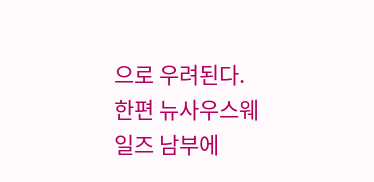으로 우려된다.
한편 뉴사우스웨일즈 남부에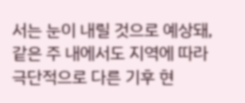서는 눈이 내릴 것으로 예상돼, 같은 주 내에서도 지역에 따라 극단적으로 다른 기후 현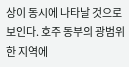상이 동시에 나타날 것으로 보인다. 호주 동부의 광범위한 지역에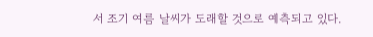서 조기 여름 날씨가 도래할 것으로 예측되고 있다.